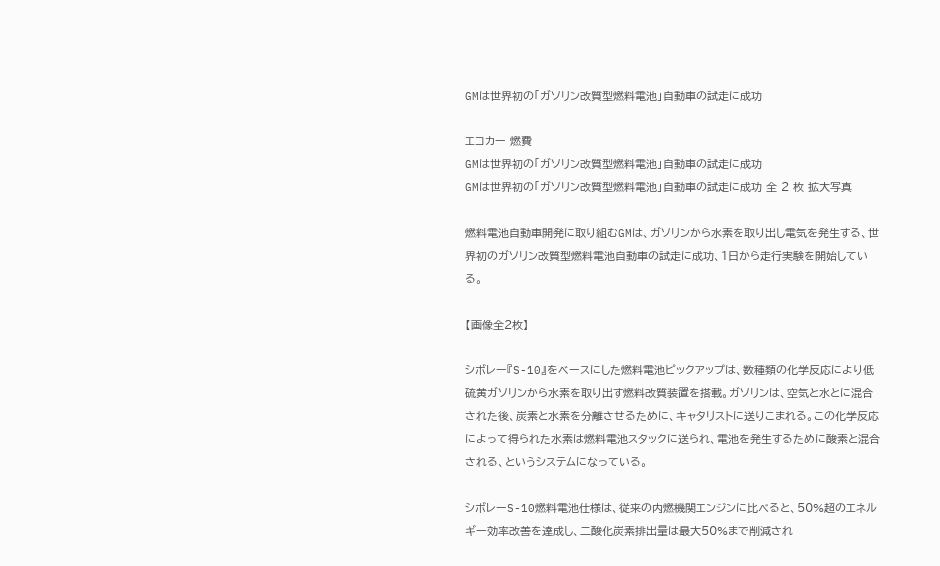GMは世界初の「ガソリン改質型燃料電池」自動車の試走に成功

エコカー 燃費
GMは世界初の「ガソリン改質型燃料電池」自動車の試走に成功
GMは世界初の「ガソリン改質型燃料電池」自動車の試走に成功 全 2 枚 拡大写真

燃料電池自動車開発に取り組むGMは、ガソリンから水素を取り出し電気を発生する、世界初のガソリン改質型燃料電池自動車の試走に成功、1日から走行実験を開始している。

【画像全2枚】

シボレー『S-10』をベースにした燃料電池ピックアップは、数種類の化学反応により低硫黄ガソリンから水素を取り出す燃料改質装置を搭載。ガソリンは、空気と水とに混合された後、炭素と水素を分離させるために、キャタリストに送りこまれる。この化学反応によって得られた水素は燃料電池スタックに送られ、電池を発生するために酸素と混合される、というシステムになっている。

シボレーS-10燃料電池仕様は、従来の内燃機関エンジンに比べると、50%超のエネルギー効率改善を達成し、二酸化炭素排出量は最大50%まで削減され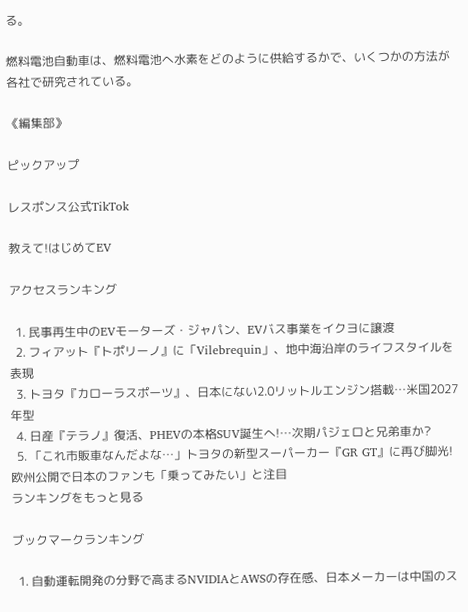る。

燃料電池自動車は、燃料電池へ水素をどのように供給するかで、いくつかの方法が各社で研究されている。

《編集部》

ピックアップ

レスポンス公式TikTok

教えて!はじめてEV

アクセスランキング

  1. 民事再生中のEVモーターズ・ジャパン、EVバス事業をイクヨに譲渡
  2. フィアット『トポリーノ』に「Vilebrequin」、地中海沿岸のライフスタイルを表現
  3. トヨタ『カローラスポーツ』、日本にない2.0リットルエンジン搭載…米国2027年型
  4. 日産『テラノ』復活、PHEVの本格SUV誕生へ!…次期パジェロと兄弟車か?
  5. 「これ市販車なんだよな…」トヨタの新型スーパーカー『GR GT』に再び脚光! 欧州公開で日本のファンも「乗ってみたい」と注目
ランキングをもっと見る

ブックマークランキング

  1. 自動運転開発の分野で高まるNVIDIAとAWSの存在感、日本メーカーは中国のス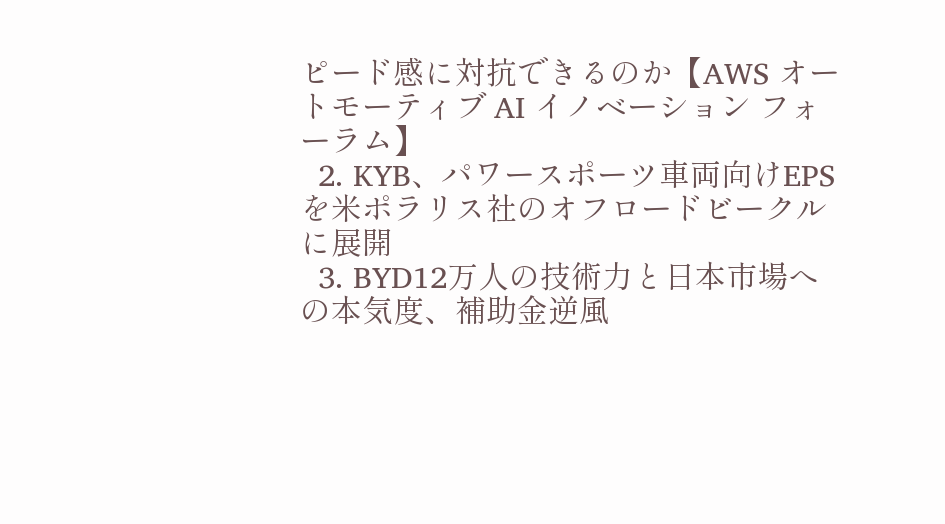ピード感に対抗できるのか【AWS オートモーティブ AI イノベーション フォーラム】
  2. KYB、パワースポーツ車両向けEPSを米ポラリス社のオフロードビークルに展開
  3. BYD12万人の技術力と日本市場への本気度、補助金逆風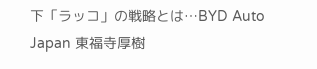下「ラッコ」の戦略とは…BYD Auto Japan 東福寺厚樹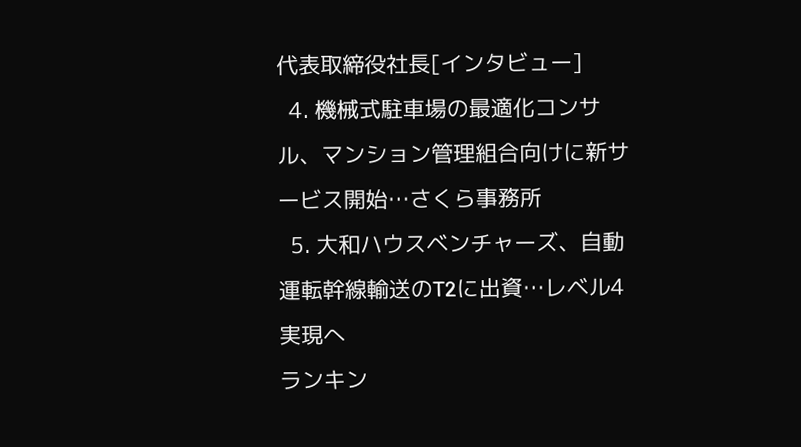代表取締役社長[インタビュー]
  4. 機械式駐車場の最適化コンサル、マンション管理組合向けに新サービス開始…さくら事務所
  5. 大和ハウスベンチャーズ、自動運転幹線輸送のT2に出資…レベル4実現へ
ランキン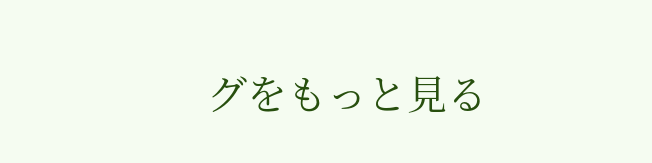グをもっと見る